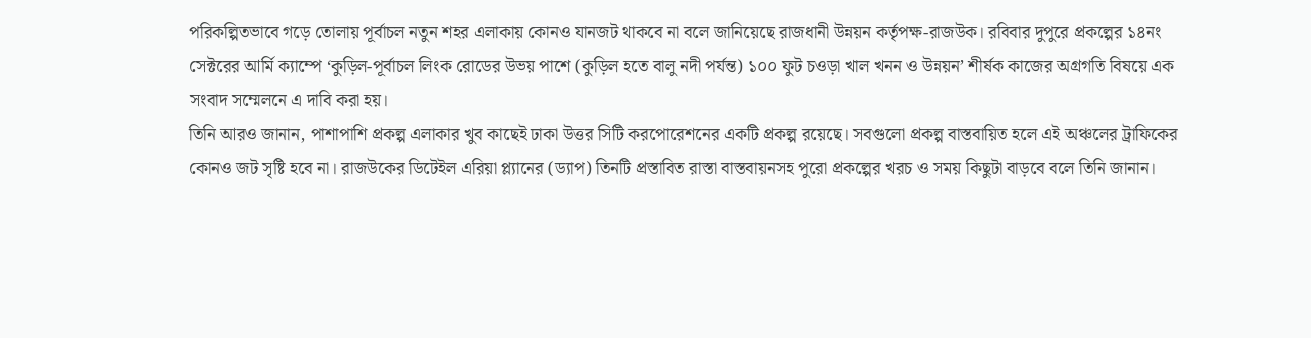পরিকল্পিতভাবে গড়ে তোলায় পূর্বাচল নতুন শহর এলাকায় কোনও যানজট থাকবে না বলে জানিয়েছে রাজধানী উন্নয়ন কর্তৃপক্ষ-রাজউক। রবিবার দুপুরে প্রকল্পের ১৪নং সেক্টরের আর্মি ক্যাম্পে ‘কুড়িল-পূর্বাচল লিংক রোডের উভয় পাশে (কুড়িল হতে বালু নদী পর্যন্ত) ১০০ ফুট চওড়া খাল খনন ও উন্নয়ন’ শীর্ষক কাজের অগ্রগতি বিষয়ে এক সংবাদ সম্মেলনে এ দাবি করা হয়।
তিনি আরও জানান, পাশাপাশি প্রকল্প এলাকার খুব কাছেই ঢাকা উত্তর সিটি করপোরেশনের একটি প্রকল্প রয়েছে। সবগুলো প্রকল্প বাস্তবায়িত হলে এই অঞ্চলের ট্রাফিকের কোনও জট সৃষ্টি হবে না। রাজউকের ডিটেইল এরিয়া প্ল্যানের (ড্যাপ) তিনটি প্রস্তাবিত রাস্তা বাস্তবায়নসহ পুরো প্রকল্পের খরচ ও সময় কিছুটা বাড়বে বলে তিনি জানান।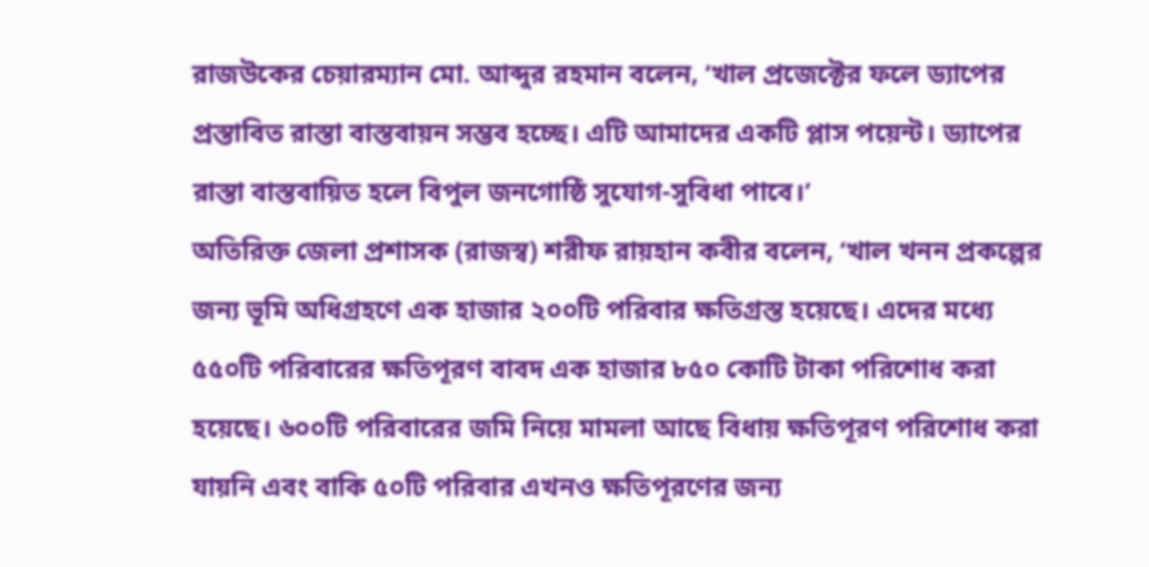রাজউকের চেয়ারম্যান মো. আব্দুর রহমান বলেন, ‘খাল প্রজেক্টের ফলে ড্যাপের প্রস্তাবিত রাস্তা বাস্তবায়ন সম্ভব হচ্ছে। এটি আমাদের একটি প্লাস পয়েন্ট। ড্যাপের রাস্তা বাস্তবায়িত হলে বিপুল জনগোষ্ঠি সুযোগ-সুবিধা পাবে।’
অতিরিক্ত জেলা প্রশাসক (রাজস্ব) শরীফ রায়হান কবীর বলেন, ‘খাল খনন প্রকল্পের জন্য ভূমি অধিগ্রহণে এক হাজার ২০০টি পরিবার ক্ষতিগ্রস্ত হয়েছে। এদের মধ্যে ৫৫০টি পরিবারের ক্ষতিপূরণ বাবদ এক হাজার ৮৫০ কোটি টাকা পরিশোধ করা হয়েছে। ৬০০টি পরিবারের জমি নিয়ে মামলা আছে বিধায় ক্ষতিপূরণ পরিশোধ করা যায়নি এবং বাকি ৫০টি পরিবার এখনও ক্ষতিপূরণের জন্য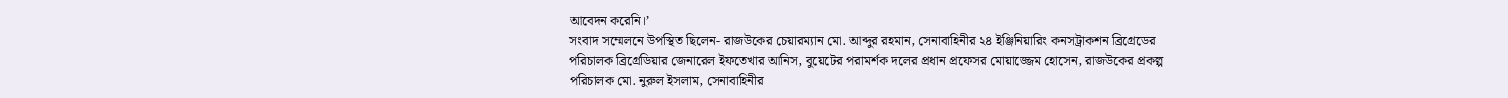আবেদন করেনি।’
সংবাদ সম্মেলনে উপস্থিত ছিলেন- রাজউকের চেয়ারম্যান মো. আব্দুর রহমান, সেনাবাহিনীর ২৪ ইঞ্জিনিয়ারিং কনসট্রাকশন ব্রিগ্রেডের পরিচালক ব্রিগ্রেডিয়ার জেনারেল ইফতেখার আনিস, বুয়েটের পরামর্শক দলের প্রধান প্রফেসর মোয়াজ্জেম হোসেন, রাজউকের প্রকল্প পরিচালক মো. নুরুল ইসলাম, সেনাবাহিনীর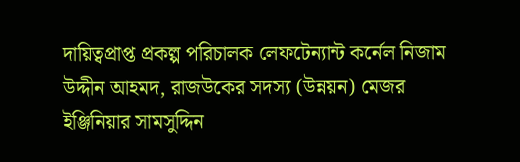দায়িত্বপ্রাপ্ত প্রকল্প পরিচালক লেফটেন্যান্ট কর্নেল নিজাম উদ্দীন আহমদ, রাজউকের সদস্য (উন্নয়ন) মেজর ইঞ্জিনিয়ার সামসুদ্দিন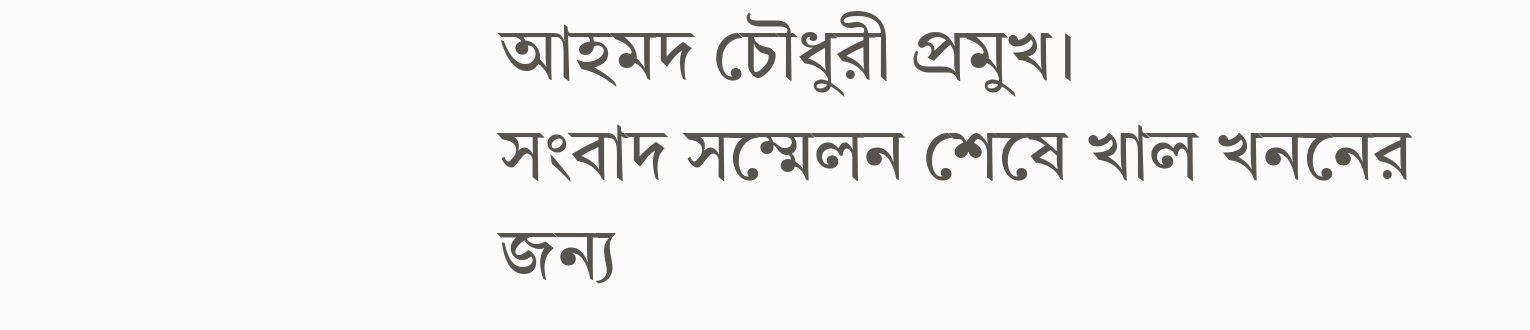আহমদ চৌধুরী প্রমুখ।
সংবাদ সম্মেলন শেষে খাল খননের জন্য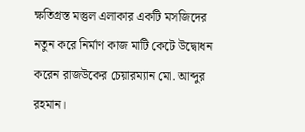ক্ষতিগ্রস্ত মস্তুল এলাকার একটি মসজিদের নতুন করে নির্মাণ কাজ মাটি কেটে উদ্বোধন করেন রাজউকের চেয়ারম্যান মো. আব্দুর রহমান।